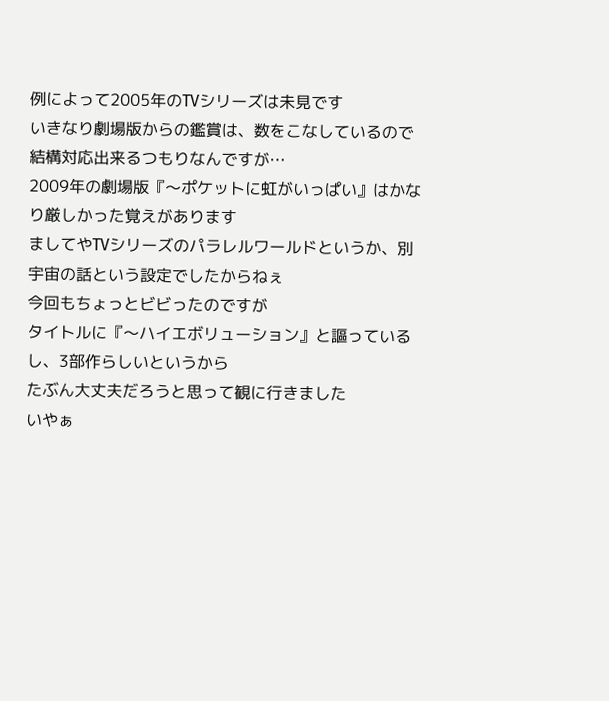例によって2005年のTVシリーズは未見です
いきなり劇場版からの鑑賞は、数をこなしているので結構対応出来るつもりなんですが…
2009年の劇場版『〜ポケットに虹がいっぱい』はかなり厳しかった覚えがあります
ましてやTVシリーズのパラレルワールドというか、別宇宙の話という設定でしたからねぇ
今回もちょっとビビったのですが
タイトルに『〜ハイエボリューション』と謳っているし、3部作らしいというから
たぶん大丈夫だろうと思って観に行きました
いやぁ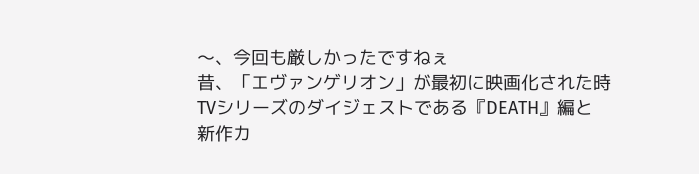〜、今回も厳しかったですねぇ
昔、「エヴァンゲリオン」が最初に映画化された時
TVシリーズのダイジェストである『DEATH』編と
新作カ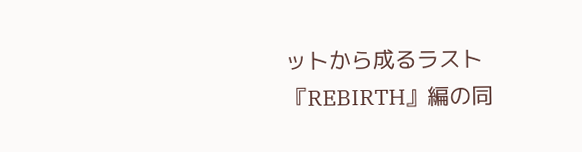ットから成るラスト『REBIRTH』編の同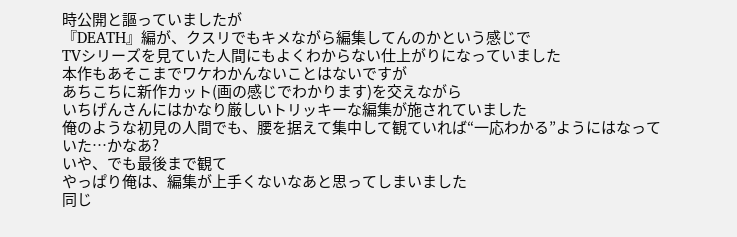時公開と謳っていましたが
『DEATH』編が、クスリでもキメながら編集してんのかという感じで
TVシリーズを見ていた人間にもよくわからない仕上がりになっていました
本作もあそこまでワケわかんないことはないですが
あちこちに新作カット(画の感じでわかります)を交えながら
いちげんさんにはかなり厳しいトリッキーな編集が施されていました
俺のような初見の人間でも、腰を据えて集中して観ていれば“一応わかる”ようにはなっていた…かなあ?
いや、でも最後まで観て
やっぱり俺は、編集が上手くないなあと思ってしまいました
同じ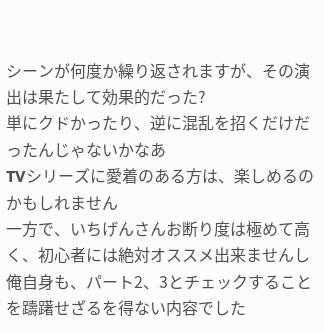シーンが何度か繰り返されますが、その演出は果たして効果的だった?
単にクドかったり、逆に混乱を招くだけだったんじゃないかなあ
TVシリーズに愛着のある方は、楽しめるのかもしれません
一方で、いちげんさんお断り度は極めて高く、初心者には絶対オススメ出来ませんし
俺自身も、パート2、3とチェックすることを躊躇せざるを得ない内容でした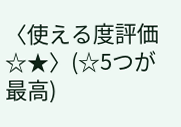〈使える度評価 ☆★〉(☆5つが最高)